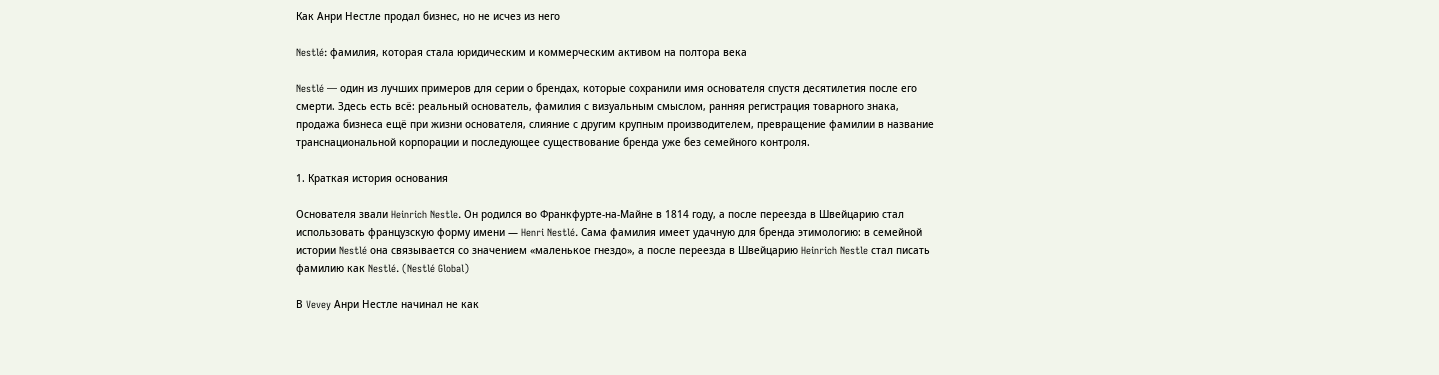Как Анри Нестле продал бизнес, но не исчез из него

Nestlé: фамилия, которая стала юридическим и коммерческим активом на полтора века

Nestlé — один из лучших примеров для серии о брендах, которые сохранили имя основателя спустя десятилетия после его смерти. Здесь есть всё: реальный основатель, фамилия с визуальным смыслом, ранняя регистрация товарного знака, продажа бизнеса ещё при жизни основателя, слияние с другим крупным производителем, превращение фамилии в название транснациональной корпорации и последующее существование бренда уже без семейного контроля.

1. Краткая история основания

Основателя звали Heinrich Nestle. Он родился во Франкфурте-на-Майне в 1814 году, а после переезда в Швейцарию стал использовать французскую форму имени — Henri Nestlé. Сама фамилия имеет удачную для бренда этимологию: в семейной истории Nestlé она связывается со значением «маленькое гнездо», а после переезда в Швейцарию Heinrich Nestle стал писать фамилию как Nestlé. (Nestlé Global)

В Vevey Анри Нестле начинал не как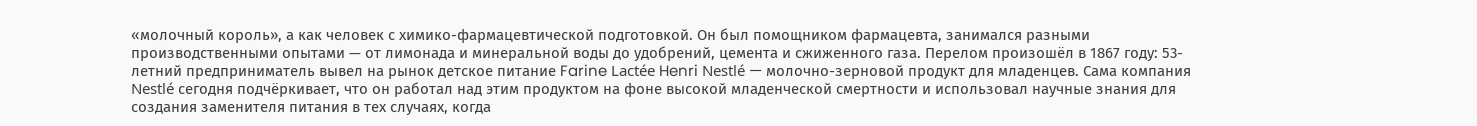«молочный король», а как человек с химико-фармацевтической подготовкой. Он был помощником фармацевта, занимался разными производственными опытами — от лимонада и минеральной воды до удобрений, цемента и сжиженного газа. Перелом произошёл в 1867 году: 53-летний предприниматель вывел на рынок детское питание Farine Lactée Henri Nestlé — молочно-зерновой продукт для младенцев. Сама компания Nestlé сегодня подчёркивает, что он работал над этим продуктом на фоне высокой младенческой смертности и использовал научные знания для создания заменителя питания в тех случаях, когда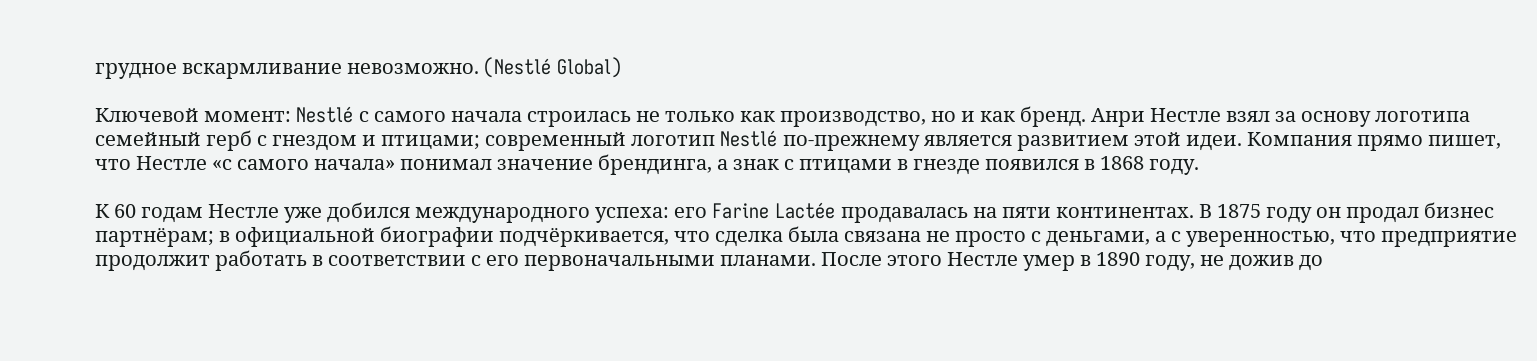грудное вскармливание невозможно. (Nestlé Global)

Ключевой момент: Nestlé с самого начала строилась не только как производство, но и как бренд. Анри Нестле взял за основу логотипа семейный герб с гнездом и птицами; современный логотип Nestlé по-прежнему является развитием этой идеи. Компания прямо пишет, что Нестле «с самого начала» понимал значение брендинга, а знак с птицами в гнезде появился в 1868 году.

К 60 годам Нестле уже добился международного успеха: его Farine Lactée продавалась на пяти континентах. В 1875 году он продал бизнес партнёрам; в официальной биографии подчёркивается, что сделка была связана не просто с деньгами, а с уверенностью, что предприятие продолжит работать в соответствии с его первоначальными планами. После этого Нестле умер в 1890 году, не дожив до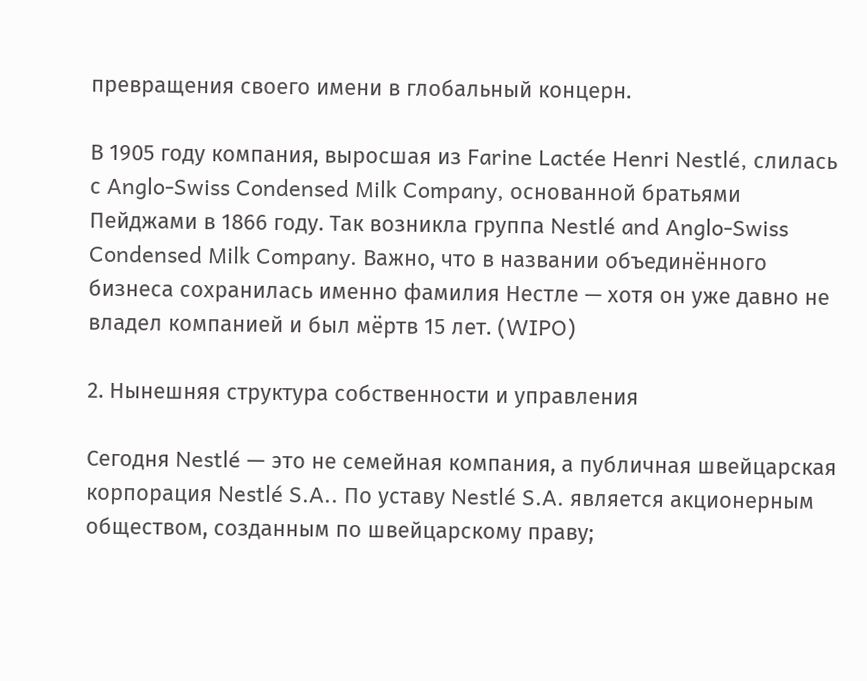превращения своего имени в глобальный концерн.

В 1905 году компания, выросшая из Farine Lactée Henri Nestlé, слилась с Anglo-Swiss Condensed Milk Company, основанной братьями Пейджами в 1866 году. Так возникла группа Nestlé and Anglo-Swiss Condensed Milk Company. Важно, что в названии объединённого бизнеса сохранилась именно фамилия Нестле — хотя он уже давно не владел компанией и был мёртв 15 лет. (WIPO)

2. Нынешняя структура собственности и управления

Сегодня Nestlé — это не семейная компания, а публичная швейцарская корпорация Nestlé S.A.. По уставу Nestlé S.A. является акционерным обществом, созданным по швейцарскому праву;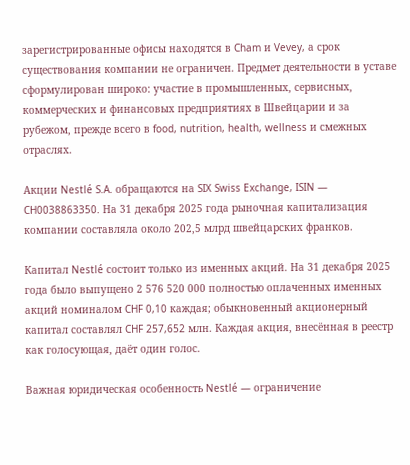зарегистрированные офисы находятся в Cham и Vevey, а срок существования компании не ограничен. Предмет деятельности в уставе сформулирован широко: участие в промышленных, сервисных, коммерческих и финансовых предприятиях в Швейцарии и за рубежом, прежде всего в food, nutrition, health, wellness и смежных отраслях.

Акции Nestlé S.A. обращаются на SIX Swiss Exchange, ISIN — CH0038863350. На 31 декабря 2025 года рыночная капитализация компании составляла около 202,5 млрд швейцарских франков.

Капитал Nestlé состоит только из именных акций. На 31 декабря 2025 года было выпущено 2 576 520 000 полностью оплаченных именных акций номиналом CHF 0,10 каждая; обыкновенный акционерный капитал составлял CHF 257,652 млн. Каждая акция, внесённая в реестр как голосующая, даёт один голос.

Важная юридическая особенность Nestlé — ограничение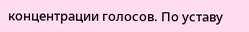концентрации голосов. По уставу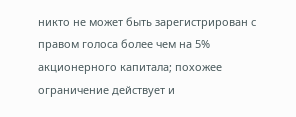никто не может быть зарегистрирован с правом голоса более чем на 5% акционерного капитала; похожее ограничение действует и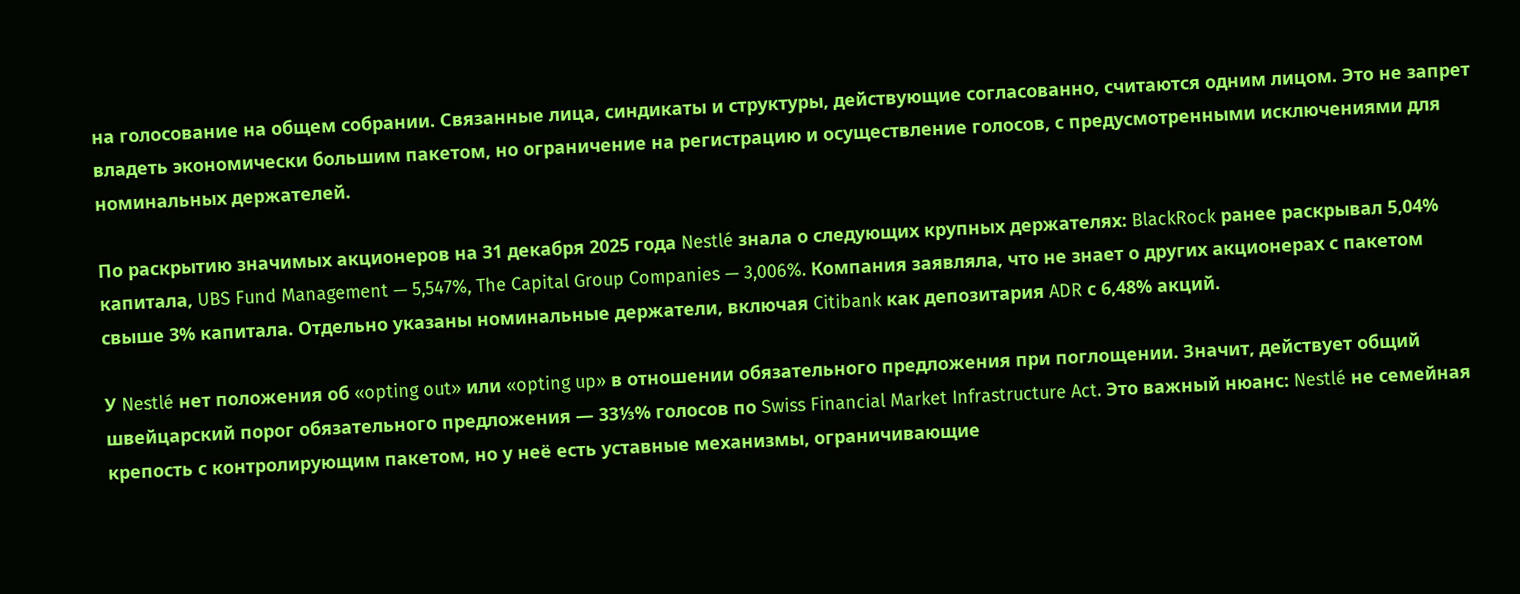на голосование на общем собрании. Связанные лица, синдикаты и структуры, действующие согласованно, считаются одним лицом. Это не запрет владеть экономически большим пакетом, но ограничение на регистрацию и осуществление голосов, с предусмотренными исключениями для номинальных держателей.

По раскрытию значимых акционеров на 31 декабря 2025 года Nestlé знала о следующих крупных держателях: BlackRock ранее раскрывал 5,04% капитала, UBS Fund Management — 5,547%, The Capital Group Companies — 3,006%. Компания заявляла, что не знает о других акционерах с пакетом свыше 3% капитала. Отдельно указаны номинальные держатели, включая Citibank как депозитария ADR с 6,48% акций.

У Nestlé нет положения об «opting out» или «opting up» в отношении обязательного предложения при поглощении. Значит, действует общий швейцарский порог обязательного предложения — 33⅓% голосов по Swiss Financial Market Infrastructure Act. Это важный нюанс: Nestlé не семейная крепость с контролирующим пакетом, но у неё есть уставные механизмы, ограничивающие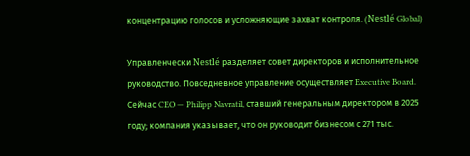концентрацию голосов и усложняющие захват контроля. (Nestlé Global)

Управленчески Nestlé разделяет совет директоров и исполнительное руководство. Повседневное управление осуществляет Executive Board. Сейчас CEO — Philipp Navratil, ставший генеральным директором в 2025 году; компания указывает, что он руководит бизнесом с 271 тыс.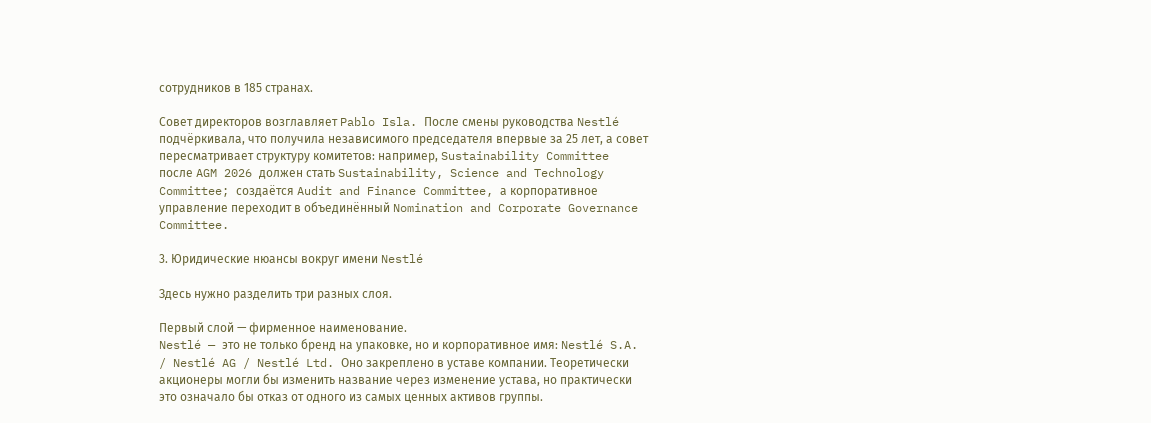сотрудников в 185 странах.

Совет директоров возглавляет Pablo Isla. После смены руководства Nestlé подчёркивала, что получила независимого председателя впервые за 25 лет, а совет пересматривает структуру комитетов: например, Sustainability Committee после AGM 2026 должен стать Sustainability, Science and Technology Committee; создаётся Audit and Finance Committee, а корпоративное управление переходит в объединённый Nomination and Corporate Governance Committee.

3. Юридические нюансы вокруг имени Nestlé

Здесь нужно разделить три разных слоя.

Первый слой — фирменное наименование.
Nestlé — это не только бренд на упаковке, но и корпоративное имя: Nestlé S.A. / Nestlé AG / Nestlé Ltd. Оно закреплено в уставе компании. Теоретически акционеры могли бы изменить название через изменение устава, но практически это означало бы отказ от одного из самых ценных активов группы.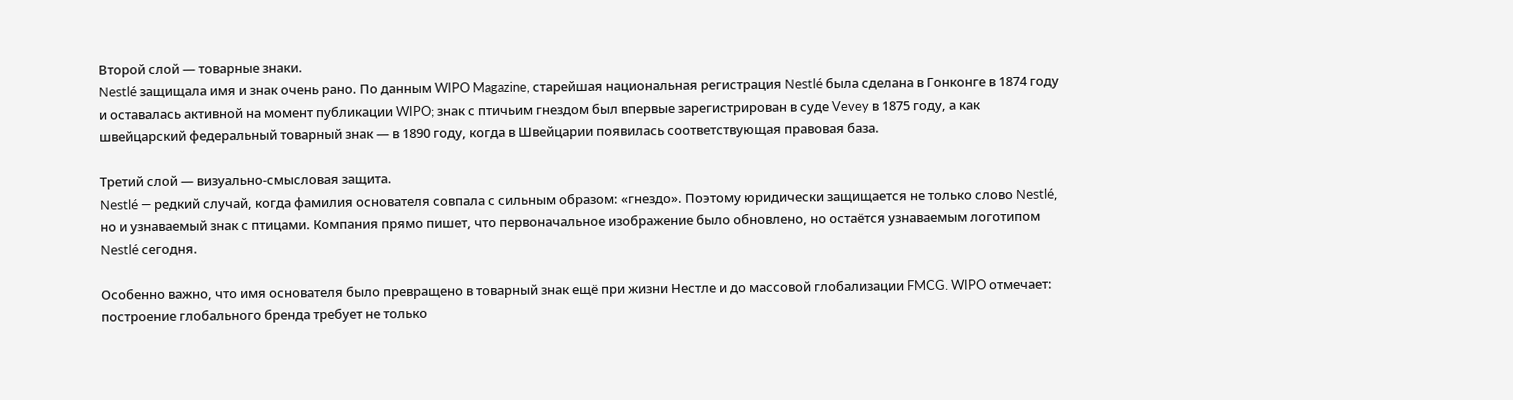Второй слой — товарные знаки.
Nestlé защищала имя и знак очень рано. По данным WIPO Magazine, старейшая национальная регистрация Nestlé была сделана в Гонконге в 1874 году и оставалась активной на момент публикации WIPO; знак с птичьим гнездом был впервые зарегистрирован в суде Vevey в 1875 году, а как швейцарский федеральный товарный знак — в 1890 году, когда в Швейцарии появилась соответствующая правовая база.

Третий слой — визуально-смысловая защита.
Nestlé — редкий случай, когда фамилия основателя совпала с сильным образом: «гнездо». Поэтому юридически защищается не только слово Nestlé, но и узнаваемый знак с птицами. Компания прямо пишет, что первоначальное изображение было обновлено, но остаётся узнаваемым логотипом Nestlé сегодня.

Особенно важно, что имя основателя было превращено в товарный знак ещё при жизни Нестле и до массовой глобализации FMCG. WIPO отмечает: построение глобального бренда требует не только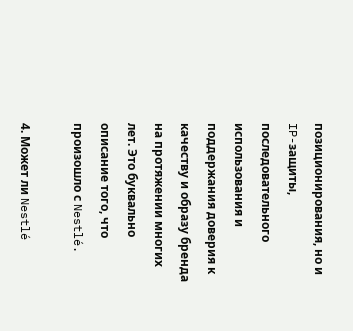позиционирования, но и IP-защиты, последовательного использования и поддержания доверия к качеству и образу бренда на протяжении многих лет. Это буквально описание того, что произошло с Nestlé.

4. Может ли Nestlé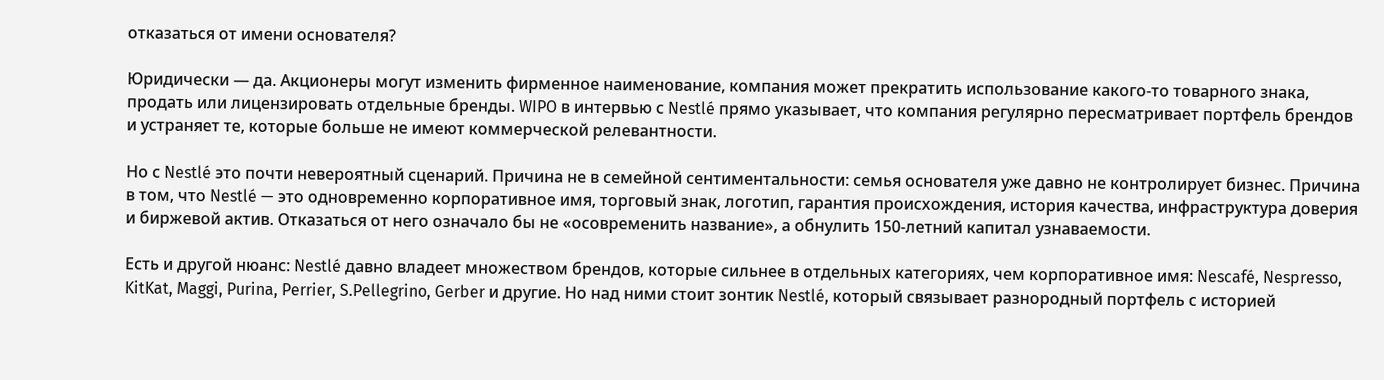отказаться от имени основателя?

Юридически — да. Акционеры могут изменить фирменное наименование, компания может прекратить использование какого-то товарного знака, продать или лицензировать отдельные бренды. WIPO в интервью с Nestlé прямо указывает, что компания регулярно пересматривает портфель брендов и устраняет те, которые больше не имеют коммерческой релевантности.

Но с Nestlé это почти невероятный сценарий. Причина не в семейной сентиментальности: семья основателя уже давно не контролирует бизнес. Причина в том, что Nestlé — это одновременно корпоративное имя, торговый знак, логотип, гарантия происхождения, история качества, инфраструктура доверия и биржевой актив. Отказаться от него означало бы не «осовременить название», а обнулить 150-летний капитал узнаваемости.

Есть и другой нюанс: Nestlé давно владеет множеством брендов, которые сильнее в отдельных категориях, чем корпоративное имя: Nescafé, Nespresso, KitKat, Maggi, Purina, Perrier, S.Pellegrino, Gerber и другие. Но над ними стоит зонтик Nestlé, который связывает разнородный портфель с историей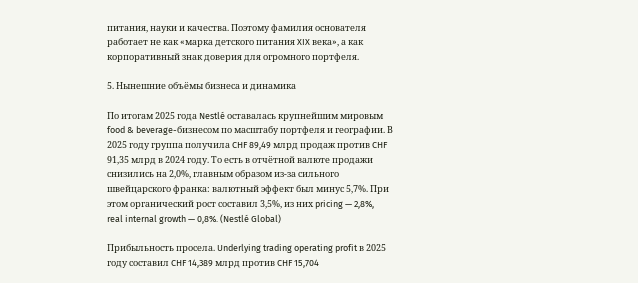питания, науки и качества. Поэтому фамилия основателя работает не как «марка детского питания XIX века», а как корпоративный знак доверия для огромного портфеля.

5. Нынешние объёмы бизнеса и динамика

По итогам 2025 года Nestlé оставалась крупнейшим мировым food & beverage-бизнесом по масштабу портфеля и географии. В 2025 году группа получила CHF 89,49 млрд продаж против CHF 91,35 млрд в 2024 году. То есть в отчётной валюте продажи снизились на 2,0%, главным образом из-за сильного швейцарского франка: валютный эффект был минус 5,7%. При этом органический рост составил 3,5%, из них pricing — 2,8%, real internal growth — 0,8%. (Nestlé Global)

Прибыльность просела. Underlying trading operating profit в 2025 году составил CHF 14,389 млрд против CHF 15,704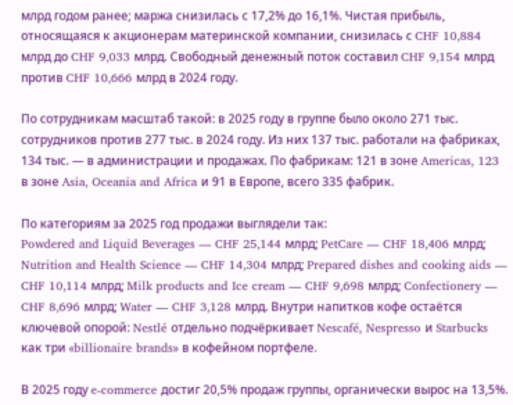млрд годом ранее; маржа снизилась с 17,2% до 16,1%. Чистая прибыль, относящаяся к акционерам материнской компании, снизилась с CHF 10,884 млрд до CHF 9,033 млрд. Свободный денежный поток составил CHF 9,154 млрд против CHF 10,666 млрд в 2024 году.

По сотрудникам масштаб такой: в 2025 году в группе было около 271 тыс. сотрудников против 277 тыс. в 2024 году. Из них 137 тыс. работали на фабриках, 134 тыс. — в администрации и продажах. По фабрикам: 121 в зоне Americas, 123 в зоне Asia, Oceania and Africa и 91 в Европе, всего 335 фабрик.

По категориям за 2025 год продажи выглядели так:
Powdered and Liquid Beverages — CHF 25,144 млрд; PetCare — CHF 18,406 млрд; Nutrition and Health Science — CHF 14,304 млрд; Prepared dishes and cooking aids — CHF 10,114 млрд; Milk products and Ice cream — CHF 9,698 млрд; Confectionery — CHF 8,696 млрд; Water — CHF 3,128 млрд. Внутри напитков кофе остаётся ключевой опорой: Nestlé отдельно подчёркивает Nescafé, Nespresso и Starbucks как три «billionaire brands» в кофейном портфеле.

В 2025 году e-commerce достиг 20,5% продаж группы, органически вырос на 13,5%.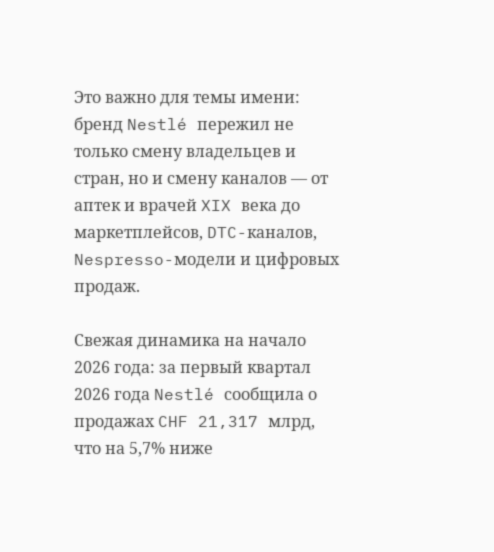Это важно для темы имени: бренд Nestlé пережил не только смену владельцев и стран, но и смену каналов — от аптек и врачей XIX века до маркетплейсов, DTC-каналов, Nespresso-модели и цифровых продаж.

Свежая динамика на начало 2026 года: за первый квартал 2026 года Nestlé сообщила о продажах CHF 21,317 млрд, что на 5,7% ниже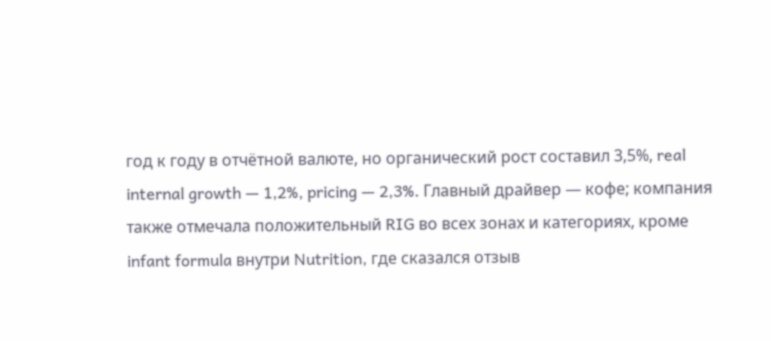год к году в отчётной валюте, но органический рост составил 3,5%, real internal growth — 1,2%, pricing — 2,3%. Главный драйвер — кофе; компания также отмечала положительный RIG во всех зонах и категориях, кроме infant formula внутри Nutrition, где сказался отзыв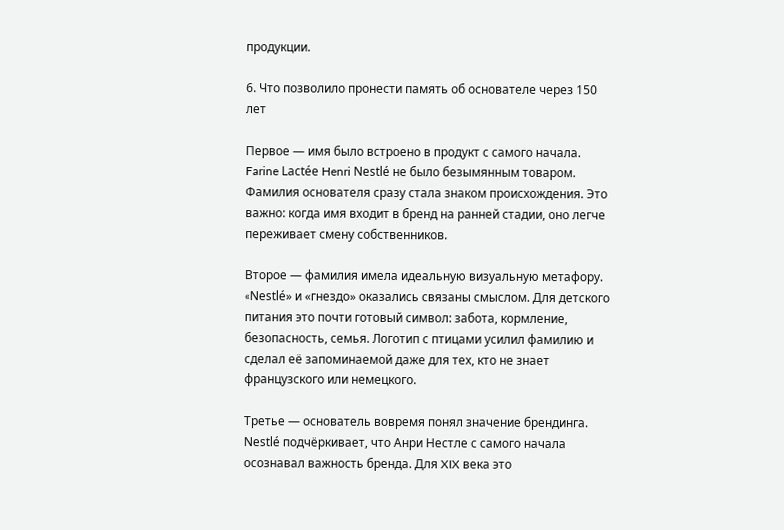продукции.

6. Что позволило пронести память об основателе через 150 лет

Первое — имя было встроено в продукт с самого начала.
Farine Lactée Henri Nestlé не было безымянным товаром. Фамилия основателя сразу стала знаком происхождения. Это важно: когда имя входит в бренд на ранней стадии, оно легче переживает смену собственников.

Второе — фамилия имела идеальную визуальную метафору.
«Nestlé» и «гнездо» оказались связаны смыслом. Для детского питания это почти готовый символ: забота, кормление, безопасность, семья. Логотип с птицами усилил фамилию и сделал её запоминаемой даже для тех, кто не знает французского или немецкого.

Третье — основатель вовремя понял значение брендинга.
Nestlé подчёркивает, что Анри Нестле с самого начала осознавал важность бренда. Для XIX века это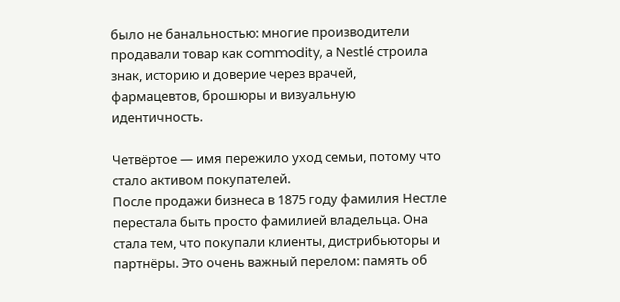было не банальностью: многие производители продавали товар как commodity, а Nestlé строила знак, историю и доверие через врачей, фармацевтов, брошюры и визуальную идентичность.

Четвёртое — имя пережило уход семьи, потому что стало активом покупателей.
После продажи бизнеса в 1875 году фамилия Нестле перестала быть просто фамилией владельца. Она стала тем, что покупали клиенты, дистрибьюторы и партнёры. Это очень важный перелом: память об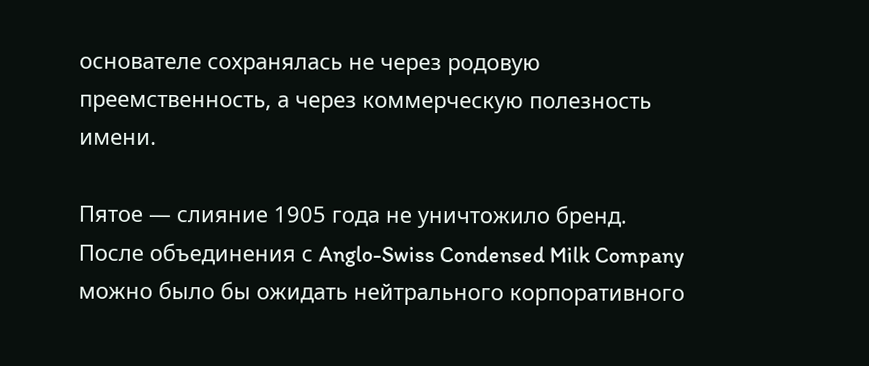основателе сохранялась не через родовую преемственность, а через коммерческую полезность имени.

Пятое — слияние 1905 года не уничтожило бренд.
После объединения с Anglo-Swiss Condensed Milk Company можно было бы ожидать нейтрального корпоративного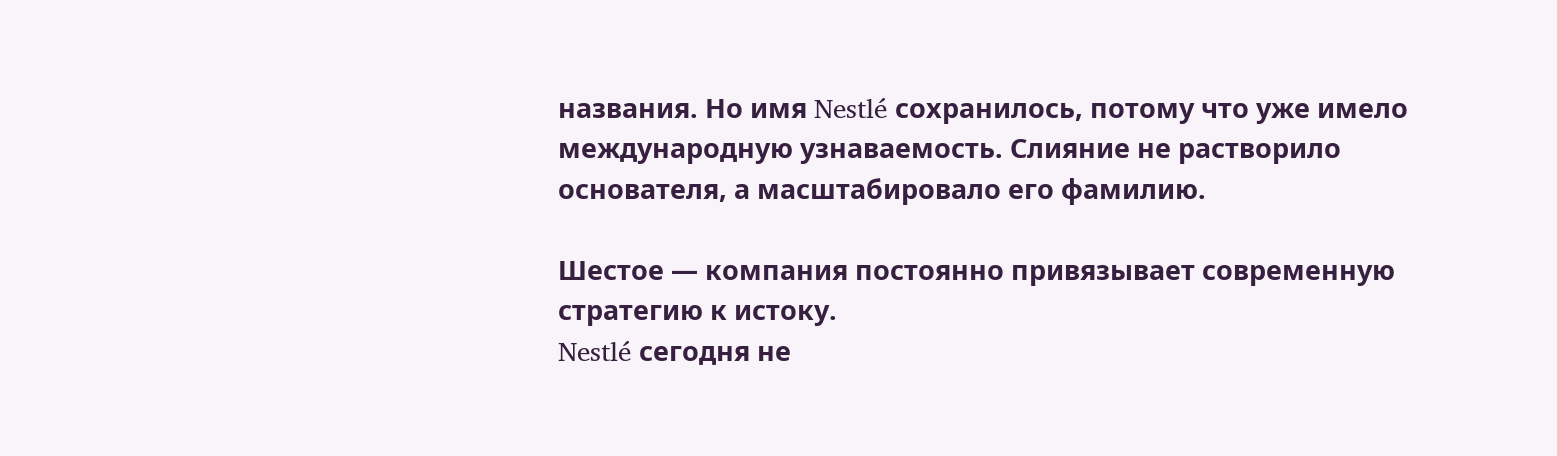названия. Но имя Nestlé сохранилось, потому что уже имело международную узнаваемость. Слияние не растворило основателя, а масштабировало его фамилию.

Шестое — компания постоянно привязывает современную стратегию к истоку.
Nestlé сегодня не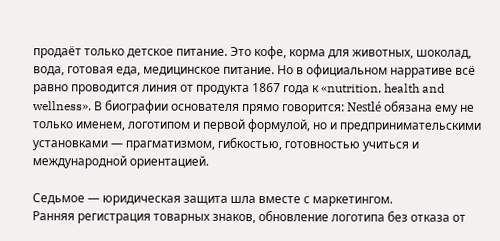продаёт только детское питание. Это кофе, корма для животных, шоколад, вода, готовая еда, медицинское питание. Но в официальном нарративе всё равно проводится линия от продукта 1867 года к «nutrition, health and wellness». В биографии основателя прямо говорится: Nestlé обязана ему не только именем, логотипом и первой формулой, но и предпринимательскими установками — прагматизмом, гибкостью, готовностью учиться и международной ориентацией.

Седьмое — юридическая защита шла вместе с маркетингом.
Ранняя регистрация товарных знаков, обновление логотипа без отказа от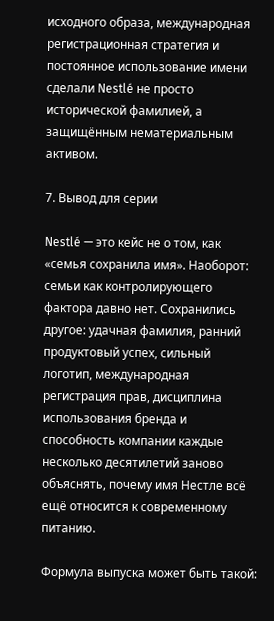исходного образа, международная регистрационная стратегия и постоянное использование имени сделали Nestlé не просто исторической фамилией, а защищённым нематериальным активом.

7. Вывод для серии

Nestlé — это кейс не о том, как «семья сохранила имя». Наоборот: семьи как контролирующего фактора давно нет. Сохранились другое: удачная фамилия, ранний продуктовый успех, сильный логотип, международная регистрация прав, дисциплина использования бренда и способность компании каждые несколько десятилетий заново объяснять, почему имя Нестле всё ещё относится к современному питанию.

Формула выпуска может быть такой: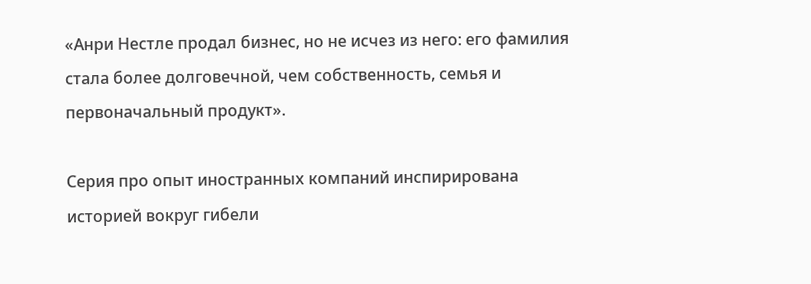«Анри Нестле продал бизнес, но не исчез из него: его фамилия стала более долговечной, чем собственность, семья и первоначальный продукт».

Серия про опыт иностранных компаний инспирирована историей вокруг гибели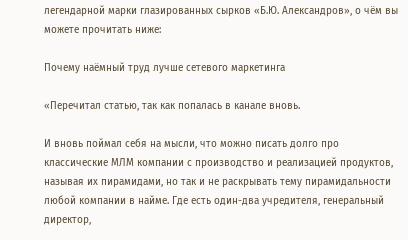легендарной марки глазированных сырков «Б.Ю. Александров», о чём вы можете прочитать ниже:

Почему наёмный труд лучше сетевого маркетинга

«Перечитал статью, так как попалась в канале вновь.

И вновь поймал себя на мысли, что можно писать долго про классические МЛМ компании с производство и реализацией продуктов, называя их пирамидами, но так и не раскрывать тему пирамидальности любой компании в найме. Где есть один-два учредителя, генеральный директор,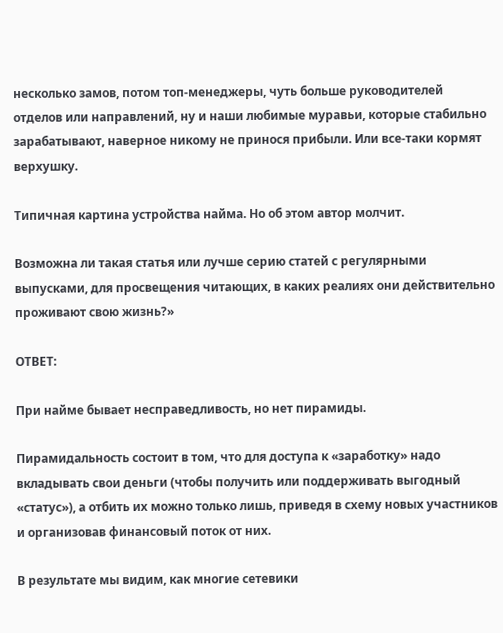несколько замов, потом топ-менеджеры, чуть больше руководителей отделов или направлений, ну и наши любимые муравьи, которые стабильно зарабатывают, наверное никому не принося прибыли. Или все-таки кормят верхушку.

Типичная картина устройства найма. Но об этом автор молчит.

Возможна ли такая статья или лучше серию статей с регулярными выпусками, для просвещения читающих, в каких реалиях они действительно проживают свою жизнь?»

ОТВЕТ:

При найме бывает несправедливость, но нет пирамиды.

Пирамидальность состоит в том, что для доступа к «заработку» надо вкладывать свои деньги (чтобы получить или поддерживать выгодный «статус»), а отбить их можно только лишь, приведя в схему новых участников и организовав финансовый поток от них.

В результате мы видим, как многие сетевики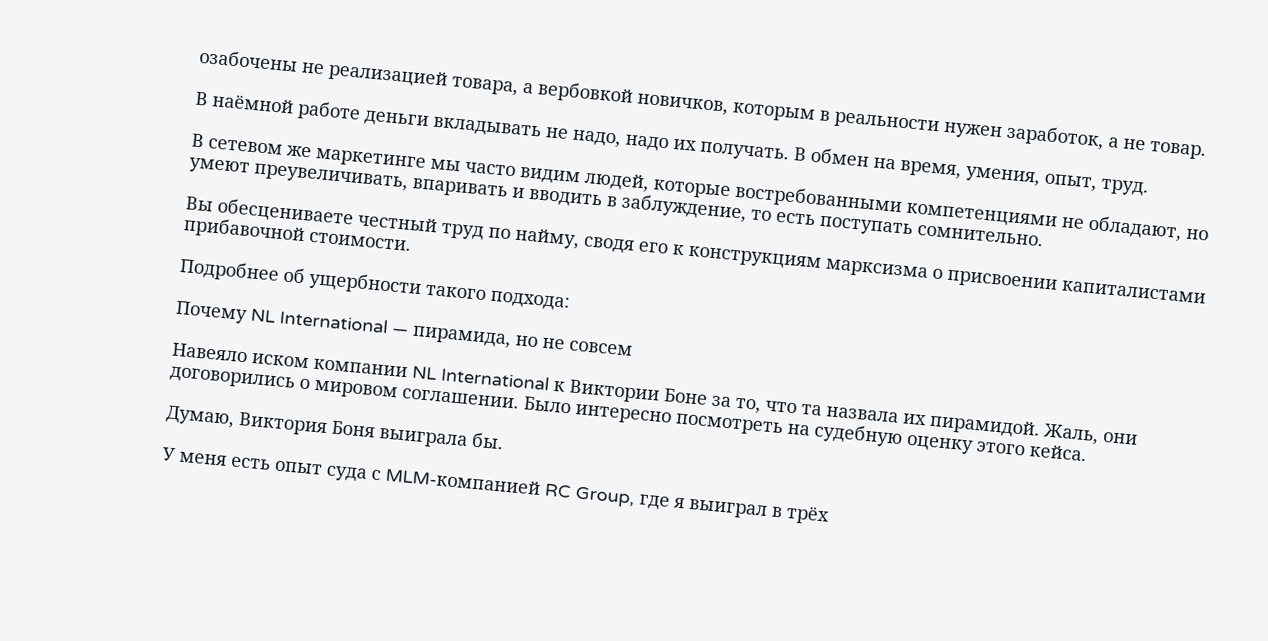озабочены не реализацией товара, а вербовкой новичков, которым в реальности нужен заработок, а не товар.

В наёмной работе деньги вкладывать не надо, надо их получать. В обмен на время, умения, опыт, труд.

В сетевом же маркетинге мы часто видим людей, которые востребованными компетенциями не обладают, но умеют преувеличивать, впаривать и вводить в заблуждение, то есть поступать сомнительно.

Вы обесцениваете честный труд по найму, сводя его к конструкциям марксизма о присвоении капиталистами прибавочной стоимости.

Подробнее об ущербности такого подхода:

Почему NL International — пирамида, но не совсем

Навеяло иском компании NL International к Виктории Боне за то, что та назвала их пирамидой. Жаль, они договорились о мировом соглашении. Было интересно посмотреть на судебную оценку этого кейса.

Думаю, Виктория Боня выиграла бы.

У меня есть опыт суда с MLM-компанией RC Group, где я выиграл в трёх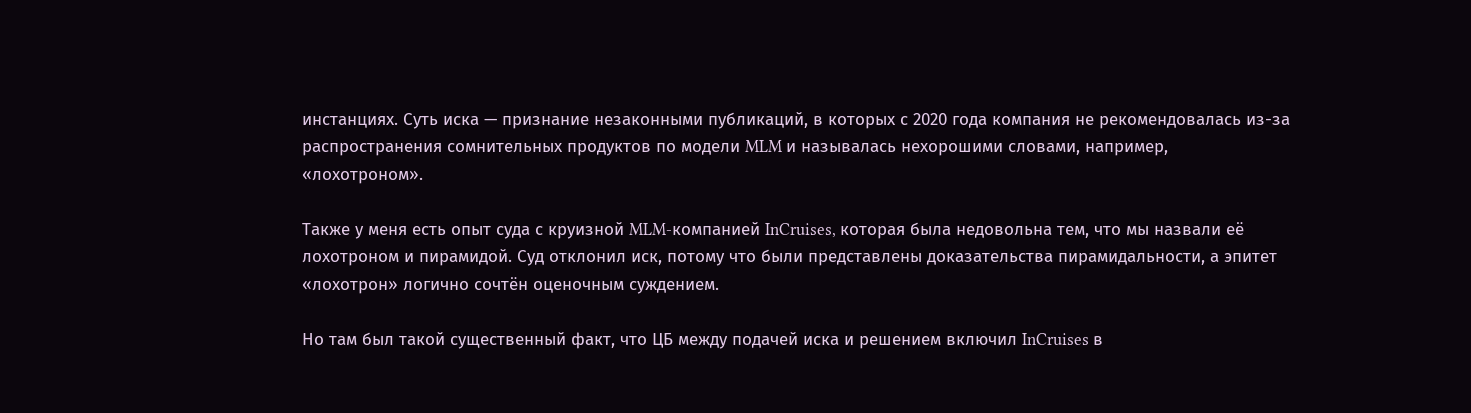инстанциях. Суть иска — признание незаконными публикаций, в которых с 2020 года компания не рекомендовалась из-за распространения сомнительных продуктов по модели MLM и называлась нехорошими словами, например, «лохотроном».

Также у меня есть опыт суда с круизной MLM-компанией InCruises, которая была недовольна тем, что мы назвали её лохотроном и пирамидой. Суд отклонил иск, потому что были представлены доказательства пирамидальности, а эпитет «лохотрон» логично сочтён оценочным суждением.

Но там был такой существенный факт, что ЦБ между подачей иска и решением включил InCruises в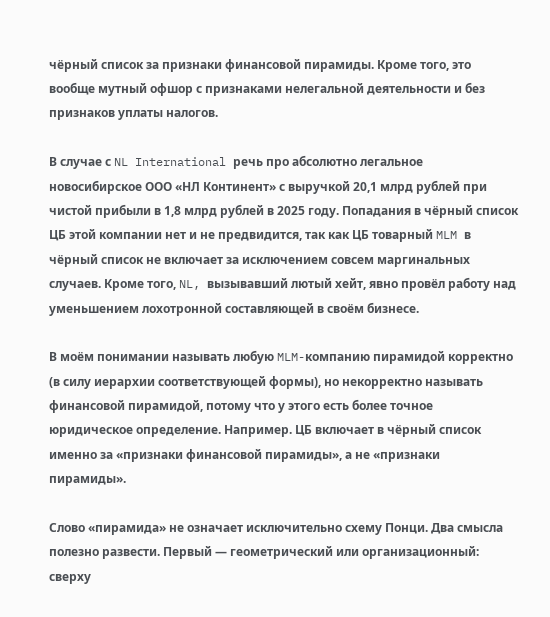чёрный список за признаки финансовой пирамиды. Кроме того, это вообще мутный офшор с признаками нелегальной деятельности и без признаков уплаты налогов.

В случае с NL International речь про абсолютно легальное новосибирское ООО «НЛ Континент» с выручкой 20,1 млрд рублей при чистой прибыли в 1,8 млрд рублей в 2025 году. Попадания в чёрный список ЦБ этой компании нет и не предвидится, так как ЦБ товарный MLM в чёрный список не включает за исключением совсем маргинальных случаев. Кроме того, NL, вызывавший лютый хейт, явно провёл работу над уменьшением лохотронной составляющей в своём бизнесе.

В моём понимании называть любую MLM-компанию пирамидой корректно (в силу иерархии соответствующей формы), но некорректно называть финансовой пирамидой, потому что у этого есть более точное юридическое определение. Например. ЦБ включает в чёрный список именно за «признаки финансовой пирамиды», а не «признаки пирамиды».

Слово «пирамида» не означает исключительно схему Понци. Два смысла полезно развести. Первый — геометрический или организационный: сверху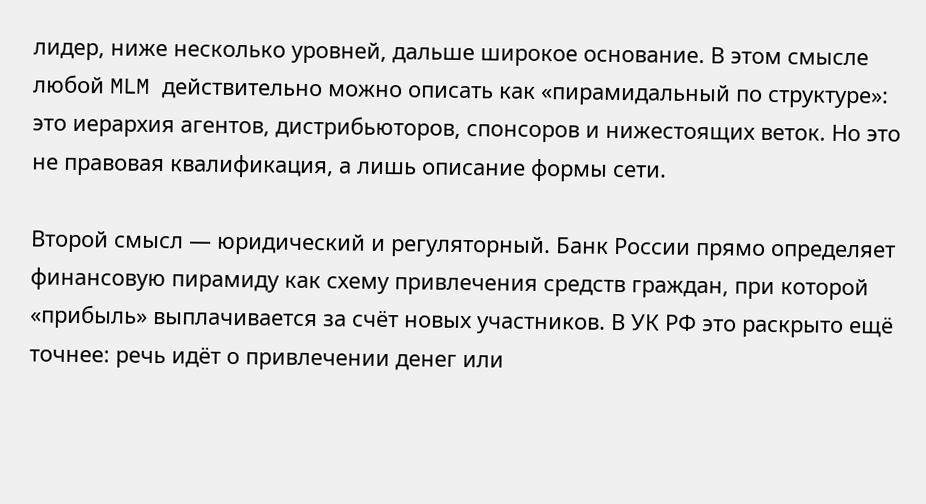лидер, ниже несколько уровней, дальше широкое основание. В этом смысле любой MLM действительно можно описать как «пирамидальный по структуре»: это иерархия агентов, дистрибьюторов, спонсоров и нижестоящих веток. Но это не правовая квалификация, а лишь описание формы сети.

Второй смысл — юридический и регуляторный. Банк России прямо определяет финансовую пирамиду как схему привлечения средств граждан, при которой «прибыль» выплачивается за счёт новых участников. В УК РФ это раскрыто ещё точнее: речь идёт о привлечении денег или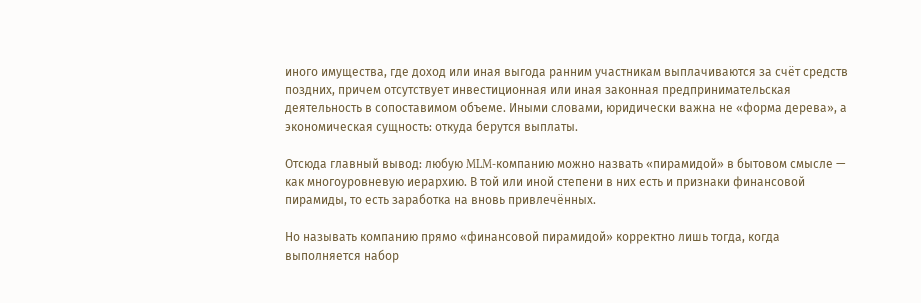иного имущества, где доход или иная выгода ранним участникам выплачиваются за счёт средств поздних, причем отсутствует инвестиционная или иная законная предпринимательская деятельность в сопоставимом объеме. Иными словами, юридически важна не «форма дерева», а экономическая сущность: откуда берутся выплаты.

Отсюда главный вывод: любую MLM-компанию можно назвать «пирамидой» в бытовом смысле — как многоуровневую иерархию. В той или иной степени в них есть и признаки финансовой пирамиды, то есть заработка на вновь привлечённых.

Но называть компанию прямо «финансовой пирамидой» корректно лишь тогда, когда выполняется набор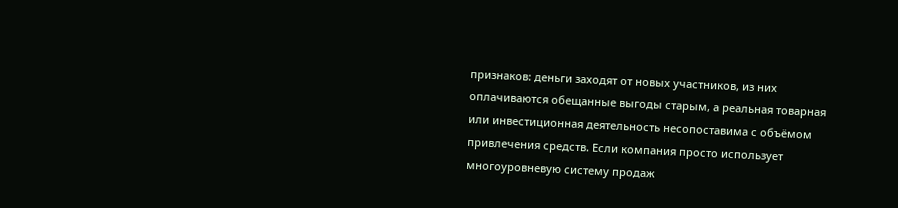признаков: деньги заходят от новых участников, из них оплачиваются обещанные выгоды старым, а реальная товарная или инвестиционная деятельность несопоставима с объёмом привлечения средств. Если компания просто использует многоуровневую систему продаж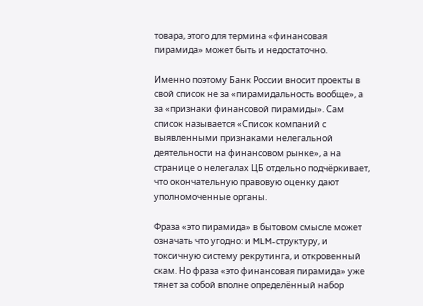товара, этого для термина «финансовая пирамида» может быть и недостаточно.

Именно поэтому Банк России вносит проекты в свой список не за «пирамидальность вообще», а за «признаки финансовой пирамиды». Сам список называется «Список компаний с выявленными признаками нелегальной деятельности на финансовом рынке», а на странице о нелегалах ЦБ отдельно подчёркивает, что окончательную правовую оценку дают уполномоченные органы.

Фраза «это пирамида» в бытовом смысле может означать что угодно: и MLM-структуру, и токсичную систему рекрутинга, и откровенный скам. Но фраза «это финансовая пирамида» уже тянет за собой вполне определённый набор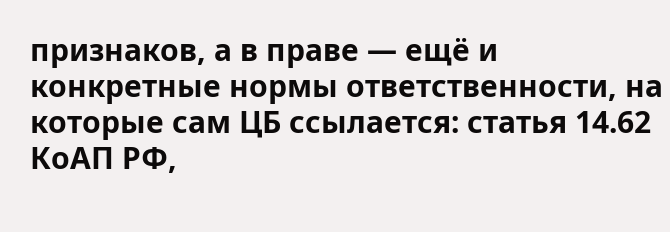признаков, а в праве — ещё и конкретные нормы ответственности, на которые сам ЦБ ссылается: статья 14.62 КоАП РФ,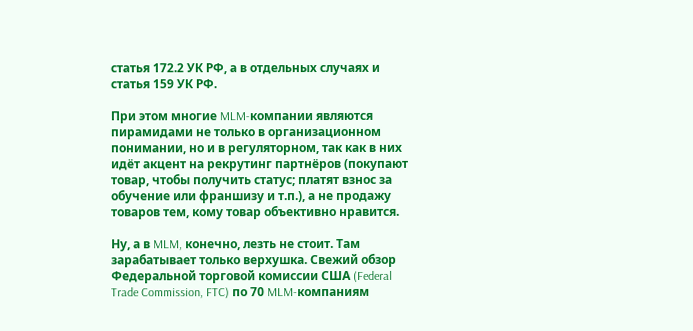статья 172.2 УК РФ, а в отдельных случаях и статья 159 УК РФ.

При этом многие MLM-компании являются пирамидами не только в организационном понимании, но и в регуляторном, так как в них идёт акцент на рекрутинг партнёров (покупают товар, чтобы получить статус; платят взнос за обучение или франшизу и т.п.), а не продажу товаров тем, кому товар объективно нравится.

Ну, а в MLM, конечно, лезть не стоит. Там зарабатывает только верхушка. Свежий обзор Федеральной торговой комиссии США (Federal Trade Commission, FTC) по 70 MLM-компаниям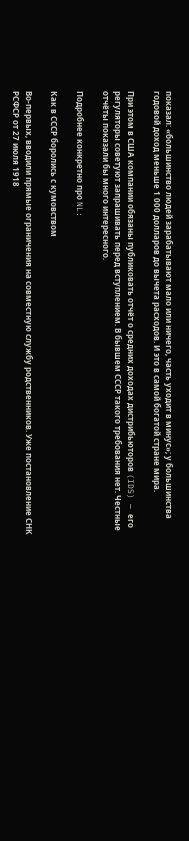показал: «большинство людей зарабатывают мало или ничего, часть уходит в минус»; у большинства годовой доход меньше 1 000 долларов до вычета расходов. И это в самой богатой стране мира.

При этом в США компании обязаны публиковать отчёт о средних доходах дистрибьюторов (IDS) — его регуляторы советуют запрашивать перед вступлением. В бывшем СССР такого требования нет. Честные отчёты показали бы много интересного.

Подробнее конкретно про NL:

Как в СССР боролись с кумовством

Во-первых, вводили прямые ограничения на совместную службу родственников. Уже постановление СНК РСФСР от 27 июля 1918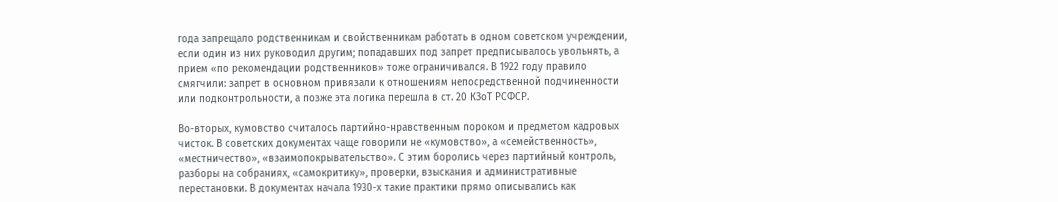года запрещало родственникам и свойственникам работать в одном советском учреждении, если один из них руководил другим; попадавших под запрет предписывалось увольнять, а прием «по рекомендации родственников» тоже ограничивался. В 1922 году правило смягчили: запрет в основном привязали к отношениям непосредственной подчиненности или подконтрольности, а позже эта логика перешла в ст. 20 КЗоТ РСФСР.

Во-вторых, кумовство считалось партийно-нравственным пороком и предметом кадровых чисток. В советских документах чаще говорили не «кумовство», а «семейственность», «местничество», «взаимопокрывательство». С этим боролись через партийный контроль, разборы на собраниях, «самокритику», проверки, взыскания и административные перестановки. В документах начала 1930-х такие практики прямо описывались как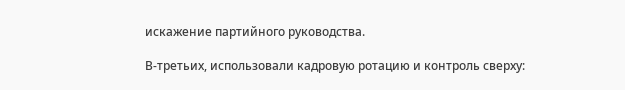искажение партийного руководства.

В-третьих, использовали кадровую ротацию и контроль сверху: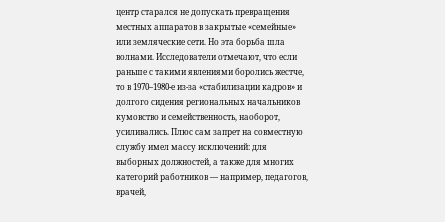центр старался не допускать превращения местных аппаратов в закрытые «семейные» или земляческие сети. Но эта борьба шла волнами. Исследователи отмечают, что если раньше с такими явлениями боролись жестче, то в 1970–1980-е из-за «стабилизации кадров» и долгого сидения региональных начальников кумовство и семейственность, наоборот, усиливались. Плюс сам запрет на совместную службу имел массу исключений: для выборных должностей, а также для многих категорий работников — например, педагогов, врачей,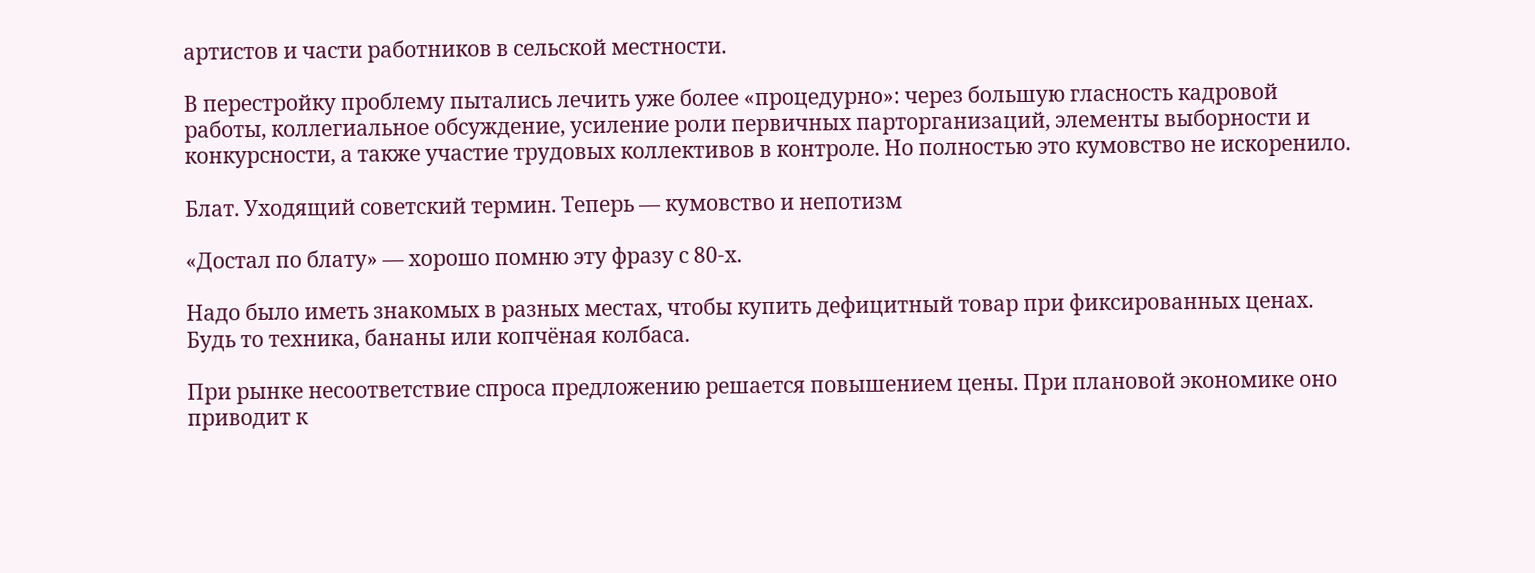артистов и части работников в сельской местности.

В перестройку проблему пытались лечить уже более «процедурно»: через большую гласность кадровой работы, коллегиальное обсуждение, усиление роли первичных парторганизаций, элементы выборности и конкурсности, а также участие трудовых коллективов в контроле. Но полностью это кумовство не искоренило.

Блат. Уходящий советский термин. Теперь — кумовство и непотизм

«Достал по блату» — хорошо помню эту фразу с 80-х.

Надо было иметь знакомых в разных местах, чтобы купить дефицитный товар при фиксированных ценах. Будь то техника, бананы или копчёная колбаса.

При рынке несоответствие спроса предложению решается повышением цены. При плановой экономике оно приводит к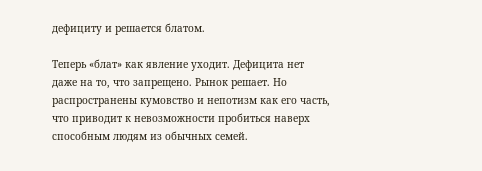дефициту и решается блатом.

Теперь «блат» как явление уходит. Дефицита нет даже на то, что запрещено. Рынок решает. Но распространены кумовство и непотизм как его часть, что приводит к невозможности пробиться наверх способным людям из обычных семей.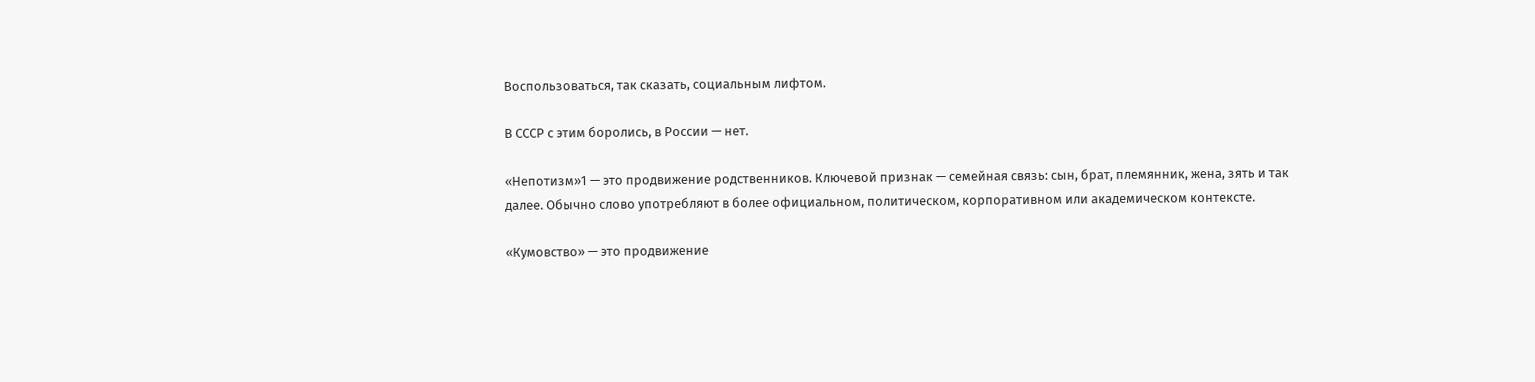Воспользоваться, так сказать, социальным лифтом.

В СССР с этим боролись, в России — нет.

«Непотизм»1 — это продвижение родственников. Ключевой признак — семейная связь: сын, брат, племянник, жена, зять и так далее. Обычно слово употребляют в более официальном, политическом, корпоративном или академическом контексте.

«Кумовство» — это продвижение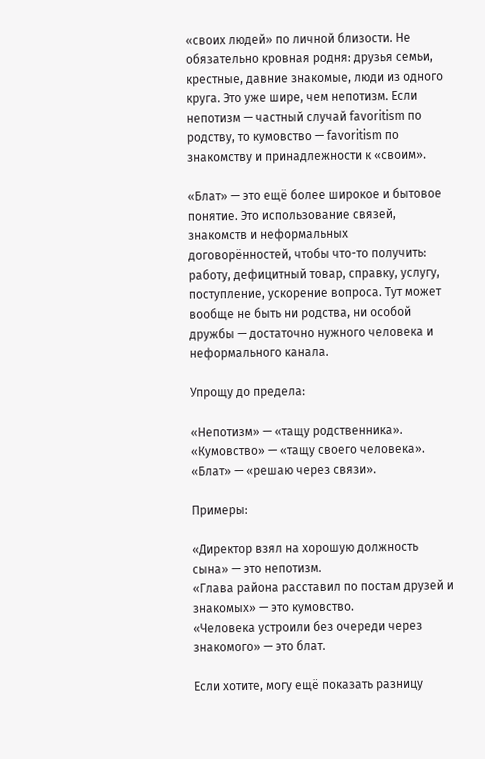«своих людей» по личной близости. Не обязательно кровная родня: друзья семьи, крестные, давние знакомые, люди из одного круга. Это уже шире, чем непотизм. Если непотизм — частный случай favoritism по родству, то кумовство — favoritism по знакомству и принадлежности к «своим».

«Блат» — это ещё более широкое и бытовое понятие. Это использование связей, знакомств и неформальных договорённостей, чтобы что-то получить: работу, дефицитный товар, справку, услугу, поступление, ускорение вопроса. Тут может вообще не быть ни родства, ни особой дружбы — достаточно нужного человека и неформального канала.

Упрощу до предела:

«Непотизм» — «тащу родственника».
«Кумовство» — «тащу своего человека».
«Блат» — «решаю через связи».

Примеры:

«Директор взял на хорошую должность сына» — это непотизм.
«Глава района расставил по постам друзей и знакомых» — это кумовство.
«Человека устроили без очереди через знакомого» — это блат.

Если хотите, могу ещё показать разницу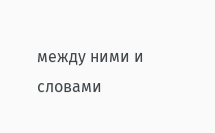между ними и словами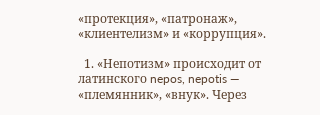«протекция», «патронаж», «клиентелизм» и «коррупция».

  1. «Непотизм» происходит от латинского nepos, nepotis — «племянник», «внук». Через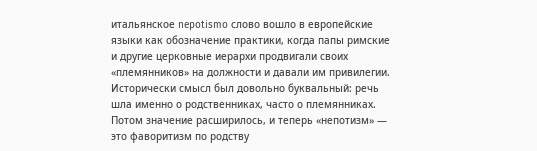итальянское nepotismo слово вошло в европейские языки как обозначение практики, когда папы римские и другие церковные иерархи продвигали своих «племянников» на должности и давали им привилегии. Исторически смысл был довольно буквальный: речь шла именно о родственниках, часто о племянниках. Потом значение расширилось, и теперь «непотизм» — это фаворитизм по родству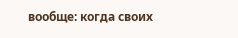вообще: когда своих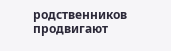родственников продвигают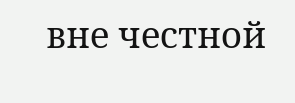вне честной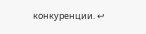конкуренции. ↩